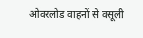ओवरलोड वाहनों से वसूली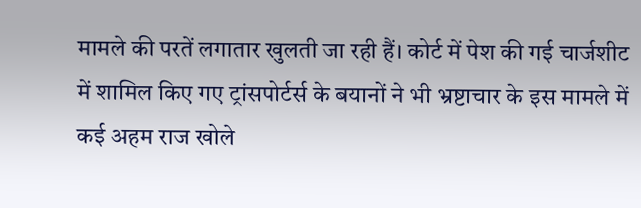मामले की परतें लगातार खुलती जा रही हैं। कोर्ट में पेश की गई चार्जशीट में शामिल किए गए ट्रांसपोर्टर्स के बयानों ने भी भ्रष्टाचार के इस मामले में कई अहम राज खोले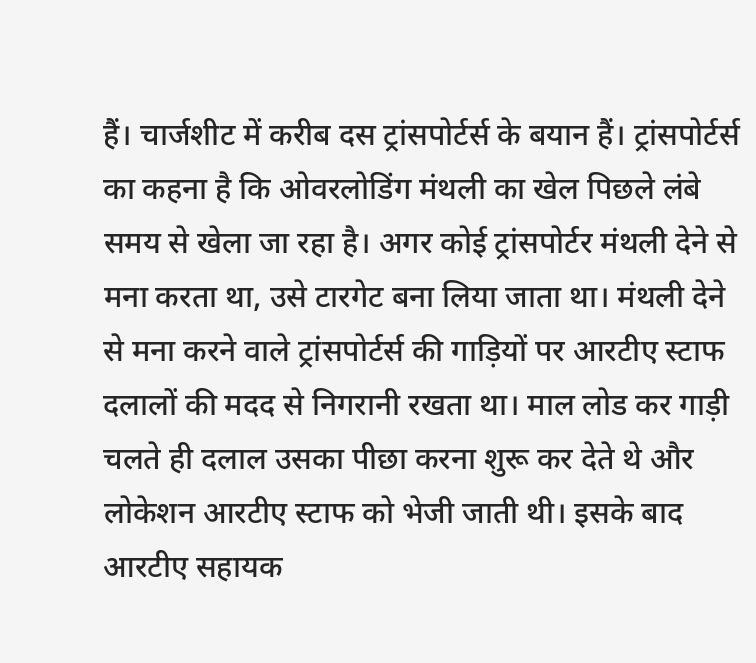हैं। चार्जशीट में करीब दस ट्रांसपोर्टर्स के बयान हैं। ट्रांसपोर्टर्स का कहना है कि ओवरलोडिंग मंथली का खेल पिछले लंबे समय से खेला जा रहा है। अगर कोई ट्रांसपोर्टर मंथली देने से मना करता था, उसे टारगेट बना लिया जाता था। मंथली देने से मना करने वाले ट्रांसपोर्टर्स की गाड़ियों पर आरटीए स्टाफ दलालों की मदद से निगरानी रखता था। माल लोड कर गाड़ी चलते ही दलाल उसका पीछा करना शुरू कर देते थे और लोकेशन आरटीए स्टाफ को भेजी जाती थी। इसके बाद आरटीए सहायक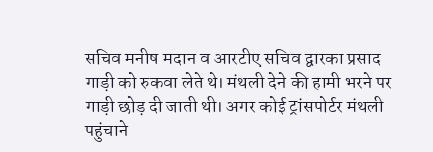सचिव मनीष मदान व आरटीए सचिव द्वारका प्रसाद गाड़ी को रुकवा लेते थे। मंथली देने की हामी भरने पर गाड़ी छोड़ दी जाती थी। अगर कोई ट्रांसपोर्टर मंथली पहुंचाने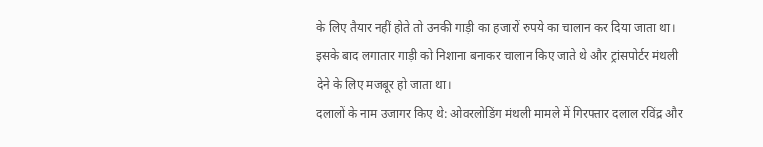के लिए तैयार नहीं होते तो उनकी गाड़ी का हजारों रुपये का चालान कर दिया जाता था। इसके बाद लगातार गाड़ी को निशाना बनाकर चालान किए जाते थे और ट्रांसपोर्टर मंथली देने के लिए मजबूर हो जाता था।
दलालों के नाम उजागर किए थे: ओवरलोडिंग मंथली मामले में गिरफ्तार दलाल रविंद्र और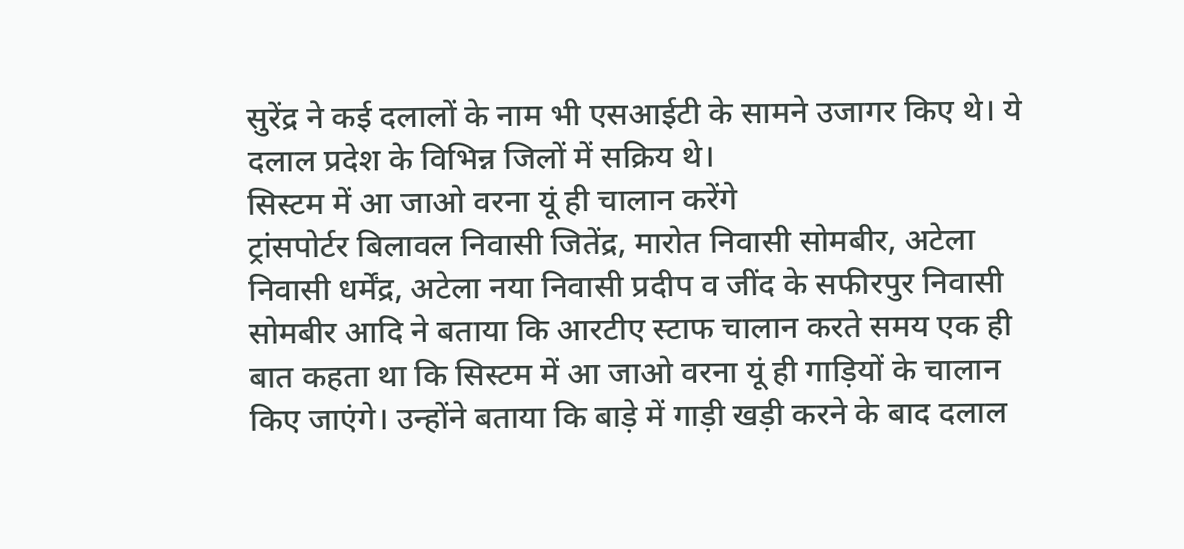सुरेंद्र ने कई दलालों के नाम भी एसआईटी के सामने उजागर किए थे। ये दलाल प्रदेश के विभिन्न जिलों में सक्रिय थे।
सिस्टम में आ जाओ वरना यूं ही चालान करेंगे
ट्रांसपोर्टर बिलावल निवासी जितेंद्र, मारोत निवासी सोमबीर, अटेला निवासी धर्मेंद्र, अटेला नया निवासी प्रदीप व जींद के सफीरपुर निवासी सोमबीर आदि ने बताया कि आरटीए स्टाफ चालान करते समय एक ही बात कहता था कि सिस्टम में आ जाओ वरना यूं ही गाड़ियों के चालान किए जाएंगे। उन्होंने बताया कि बाड़े में गाड़ी खड़ी करने के बाद दलाल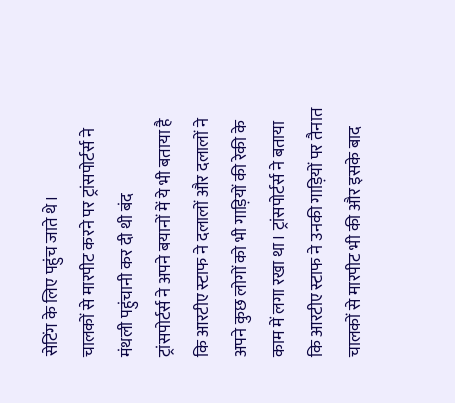सेटिंग के लिए पहुंच जाते थे।
चालकों से मारपीट करने पर ट्रांसपोर्टर्स ने मंथली पहुंचानी कर दी थी बंद
ट्रांसपोर्टर्स ने अपने बयानों में ये भी बताया है कि आरटीए स्टाफ ने दलालों और दलालों ने अपने कुछ लोगों को भी गाड़ियों की रेकी के काम में लगा रखा था। ट्रांसपोर्टर्स ने बताया कि आरटीए स्टाफ ने उनकी गाड़ियों पर तैनात चालकों से मारपीट भी की और इसके बाद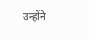उन्होंने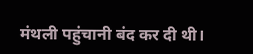मंथली पहुंचानी बंद कर दी थी।